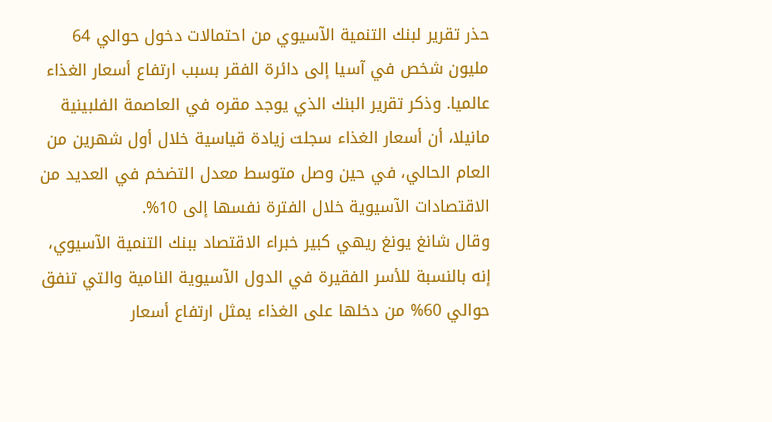حذر تقرير لبنك التنمية الآسيوي من احتمالات دخول حوالي 64 مليون شخص في آسيا إلى دائرة الفقر بسبب ارتفاع أسعار الغذاء عالميا. وذكر تقرير البنك الذي يوجد مقره في العاصمة الفلبينية مانيلا، أن أسعار الغذاء سجلت زيادة قياسية خلال أول شهرين من العام الحالي، في حين وصل متوسط معدل التضخم في العديد من الاقتصادات الآسيوية خلال الفترة نفسها إلى 10%.
وقال شانغ يونغ ريهي كبير خبراء الاقتصاد ببنك التنمية الآسيوي، إنه بالنسبة للأسر الفقيرة في الدول الآسيوية النامية والتي تنفق حوالي 60% من دخلها على الغذاء يمثل ارتفاع أسعار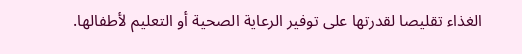الغذاء تقليصا لقدرتها على توفير الرعاية الصحية أو التعليم لأطفالها.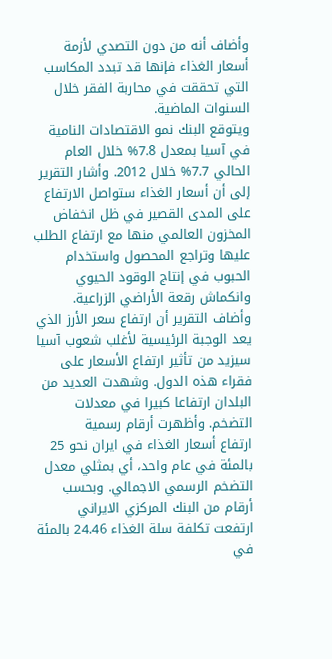وأضاف أنه من دون التصدي لأزمة أسعار الغذاء فإنها قد تبدد المكاسب التي تحققت في محاربة الفقر خلال السنوات الماضية.
ويتوقع البنك نمو الاقتصادات النامية في آسيا بمعدل 7.8% خلال العام الحالي 7.7% خلال 2012. وأشار التقرير إلى أن أسعار الغذاء ستواصل الارتفاع على المدى القصير في ظل انخفاض المخزون العالمي منها مع ارتفاع الطلب عليها وتراجع المحصول واستخدام الحبوب في إنتاج الوقود الحيوي وانكماش رقعة الأراضي الزراعية. وأضاف التقرير أن ارتفاع سعر الأرز الذي يعد الوجبة الرئيسية لأغلب شعوب آسيا سيزيد من تأثير ارتفاع الأسعار على فقراء هذه الدول. وشهدت العديد من البلدان ارتفاعا كبيرا في معدلات التضخم. وأظهرت أرقام رسمية
ارتفاع أسعار الغذاء في ايران نحو 25 بالمئة في عام واحد، أي بمثلي معدل التضخم الرسمي الاجمالي. وبحسب أرقام من البنك المركزي الايراني ارتفعت تكلفة سلة الغذاء 24.46 بالمئة في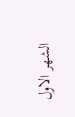الشهر الاول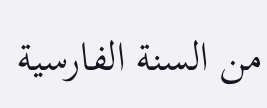من السنة الفارسية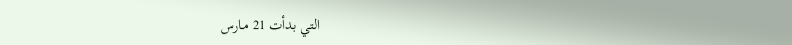التي بدأت 21 مـارس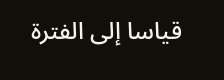قياسا إلى الفترة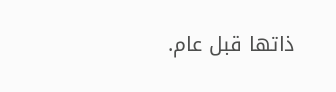ذاتها قبل عام.